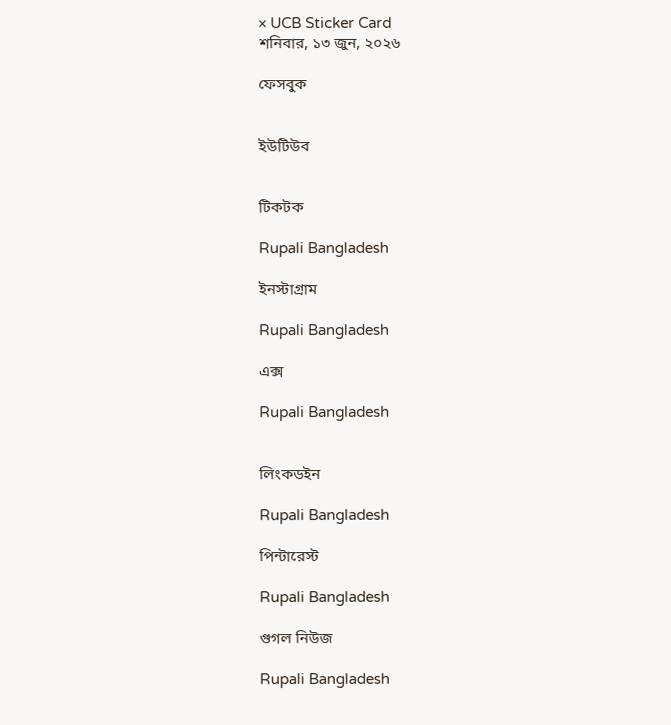× UCB Sticker Card
শনিবার, ১৩ জুন, ২০২৬

ফেসবুক


ইউটিউব


টিকটক

Rupali Bangladesh

ইনস্টাগ্রাম

Rupali Bangladesh

এক্স

Rupali Bangladesh


লিংকডইন

Rupali Bangladesh

পিন্টারেস্ট

Rupali Bangladesh

গুগল নিউজ

Rupali Bangladesh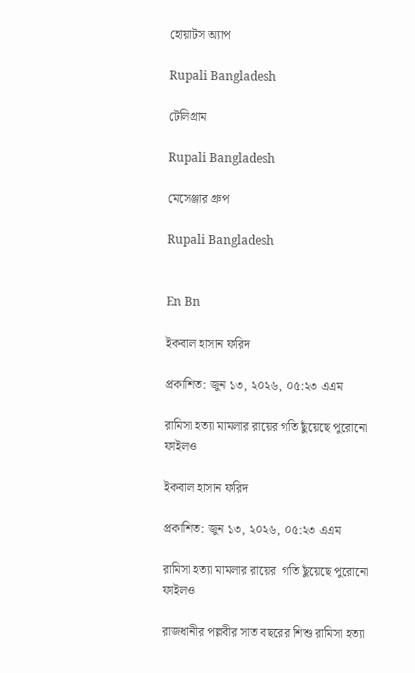হোয়াটস অ্যাপ

Rupali Bangladesh

টেলিগ্রাম

Rupali Bangladesh

মেসেঞ্জার গ্রুপ

Rupali Bangladesh


En Bn

ইকবাল হাসান ফরিদ

প্রকাশিত: জুন ১৩, ২০২৬, ০৫:২৩ এএম

রামিসা হত্যা মামলার রায়ের গতি ছুঁয়েছে পুরোনো ফাইলও

ইকবাল হাসান ফরিদ

প্রকাশিত: জুন ১৩, ২০২৬, ০৫:২৩ এএম

রামিসা হত্যা মামলার রায়ের  গতি ছুঁয়েছে পুরোনো ফাইলও

রাজধানীর পল্লবীর সাত বছরের শিশু রামিসা হত্যা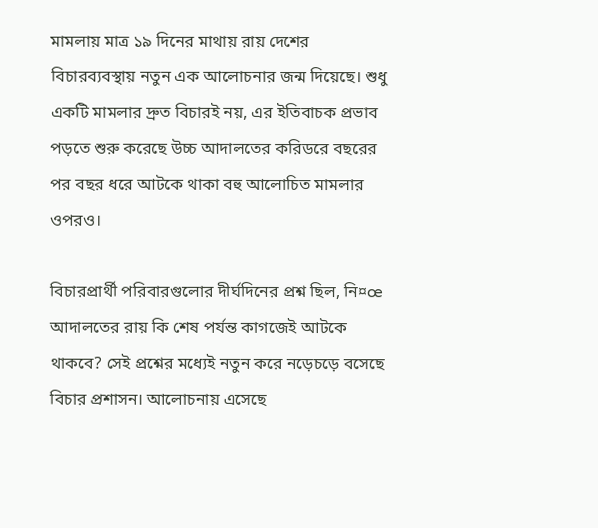মামলায় মাত্র ১৯ দিনের মাথায় রায় দেশের বিচারব্যবস্থায় নতুন এক আলোচনার জন্ম দিয়েছে। শুধু একটি মামলার দ্রুত বিচারই নয়, এর ইতিবাচক প্রভাব পড়তে শুরু করেছে উচ্চ আদালতের করিডরে বছরের পর বছর ধরে আটকে থাকা বহু আলোচিত মামলার ওপরও।

বিচারপ্রার্থী পরিবারগুলোর দীর্ঘদিনের প্রশ্ন ছিল, নি¤œ আদালতের রায় কি শেষ পর্যন্ত কাগজেই আটকে থাকবে? সেই প্রশ্নের মধ্যেই নতুন করে নড়েচড়ে বসেছে বিচার প্রশাসন। আলোচনায় এসেছে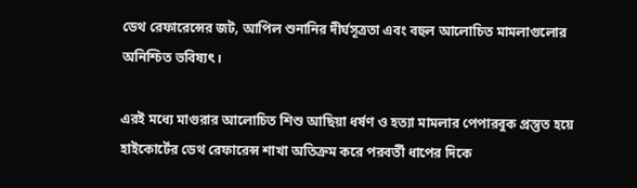ডেথ রেফারেন্সের জট, আপিল শুনানির দীর্ঘসূত্রতা এবং বহুল আলোচিত মামলাগুলোর অনিশ্চিত ভবিষ্যৎ।

এরই মধ্যে মাগুরার আলোচিত শিশু আছিয়া ধর্ষণ ও হত্যা মামলার পেপারবুক প্রস্তুত হয়ে হাইকোর্টের ডেথ রেফারেন্স শাখা অতিক্রম করে পরবর্তী ধাপের দিকে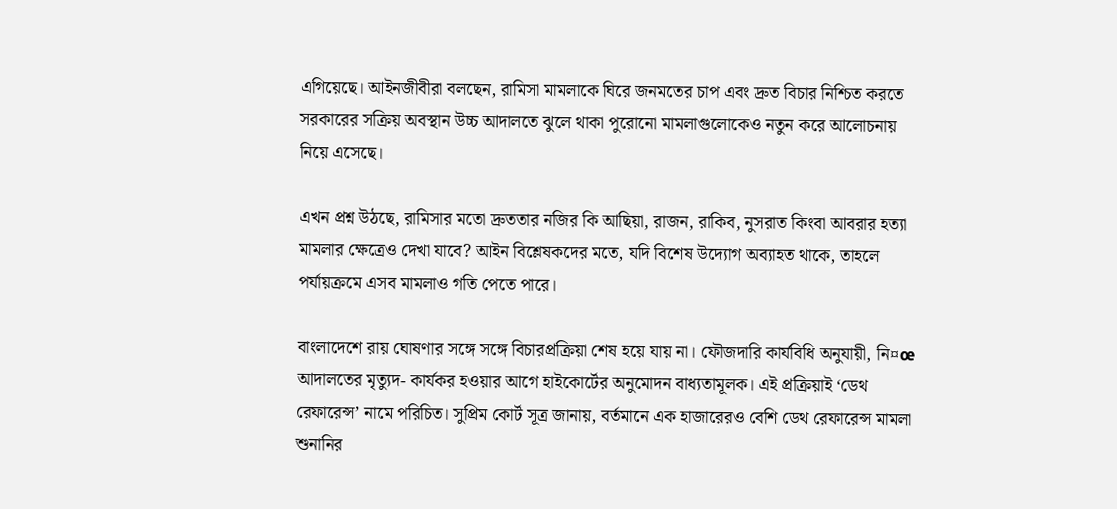এগিয়েছে। আইনজীবীরা বলছেন, রামিসা মামলাকে ঘিরে জনমতের চাপ এবং দ্রুত বিচার নিশ্চিত করতে সরকারের সক্রিয় অবস্থান উচ্চ আদালতে ঝুলে থাকা পুরোনো মামলাগুলোকেও নতুন করে আলোচনায় নিয়ে এসেছে।

এখন প্রশ্ন উঠছে, রামিসার মতো দ্রুততার নজির কি আছিয়া, রাজন, রাকিব, নুসরাত কিংবা আবরার হত্যা মামলার ক্ষেত্রেও দেখা যাবে? আইন বিশ্লেষকদের মতে, যদি বিশেষ উদ্যোগ অব্যাহত থাকে, তাহলে পর্যায়ক্রমে এসব মামলাও গতি পেতে পারে।

বাংলাদেশে রায় ঘোষণার সঙ্গে সঙ্গে বিচারপ্রক্রিয়া শেষ হয়ে যায় না। ফৌজদারি কার্যবিধি অনুযায়ী, নি¤œ আদালতের মৃত্যুদ- কার্যকর হওয়ার আগে হাইকোর্টের অনুমোদন বাধ্যতামূলক। এই প্রক্রিয়াই ‘ডেথ রেফারেন্স’ নামে পরিচিত। সুপ্রিম কোর্ট সূত্র জানায়, বর্তমানে এক হাজারেরও বেশি ডেথ রেফারেন্স মামলা শুনানির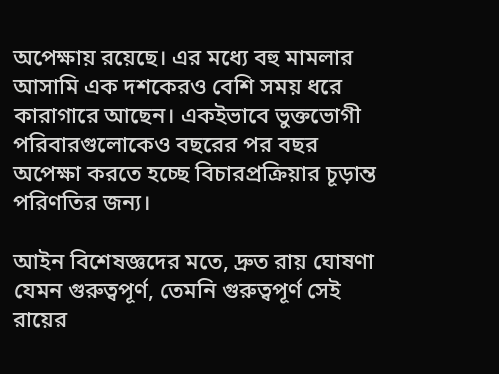অপেক্ষায় রয়েছে। এর মধ্যে বহু মামলার আসামি এক দশকেরও বেশি সময় ধরে কারাগারে আছেন। একইভাবে ভুক্তভোগী পরিবারগুলোকেও বছরের পর বছর অপেক্ষা করতে হচ্ছে বিচারপ্রক্রিয়ার চূড়ান্ত পরিণতির জন্য।

আইন বিশেষজ্ঞদের মতে, দ্রুত রায় ঘোষণা যেমন গুরুত্বপূর্ণ, তেমনি গুরুত্বপূর্ণ সেই রায়ের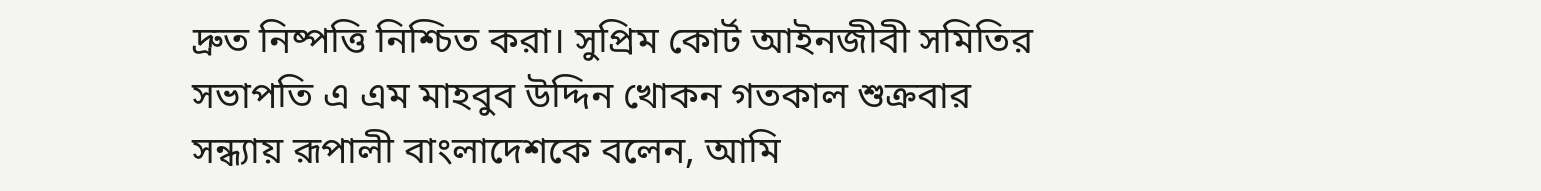দ্রুত নিষ্পত্তি নিশ্চিত করা। সুপ্রিম কোর্ট আইনজীবী সমিতির সভাপতি এ এম মাহবুব উদ্দিন খোকন গতকাল শুক্রবার সন্ধ্যায় রূপালী বাংলাদেশকে বলেন, আমি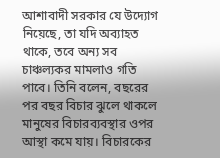আশাবাদী সরকার যে উদ্যোগ নিয়েছে, তা যদি অব্যাহত থাকে, তবে অন্য সব চাঞ্চল্যকর মামলাও গতি পাবে। তিনি বলেন, বছরের পর বছর বিচার ঝুলে থাকলে মানুষের বিচারব্যবস্থার ওপর আস্থা কমে যায়। বিচারকের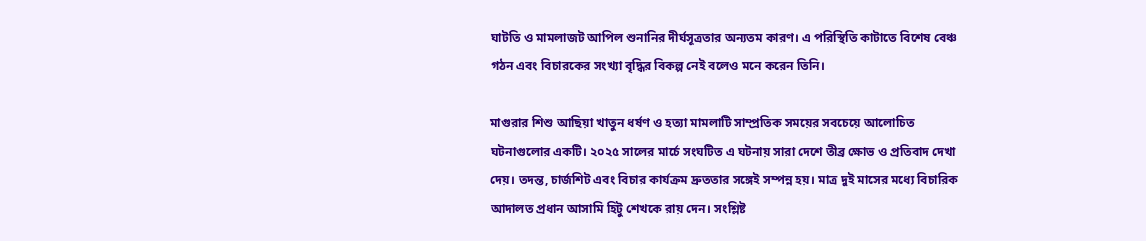ঘাটতি ও মামলাজট আপিল শুনানির দীর্ঘসূত্রতার অন্যতম কারণ। এ পরিস্থিতি কাটাতে বিশেষ বেঞ্চ গঠন এবং বিচারকের সংখ্যা বৃদ্ধির বিকল্প নেই বলেও মনে করেন তিনি।

মাগুরার শিশু আছিয়া খাতুন ধর্ষণ ও হত্যা মামলাটি সাম্প্রতিক সময়ের সবচেয়ে আলোচিত ঘটনাগুলোর একটি। ২০২৫ সালের মার্চে সংঘটিত এ ঘটনায় সারা দেশে তীব্র ক্ষোভ ও প্রতিবাদ দেখা দেয়। তদন্ত, চার্জশিট এবং বিচার কার্যক্রম দ্রুততার সঙ্গেই সম্পন্ন হয়। মাত্র দুই মাসের মধ্যে বিচারিক আদালত প্রধান আসামি হিটু শেখকে রায় দেন। সংশ্লিষ্ট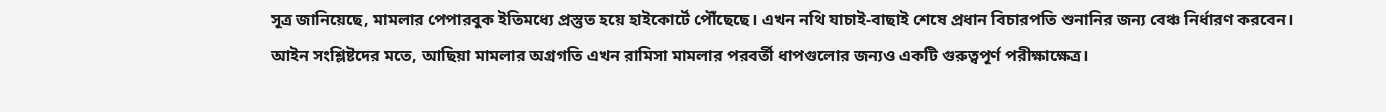সূত্র জানিয়েছে, মামলার পেপারবুক ইতিমধ্যে প্রস্তুত হয়ে হাইকোর্টে পৌঁছেছে। এখন নথি যাচাই-বাছাই শেষে প্রধান বিচারপতি শুনানির জন্য বেঞ্চ নির্ধারণ করবেন। আইন সংশ্লিষ্টদের মতে, আছিয়া মামলার অগ্রগতি এখন রামিসা মামলার পরবর্তী ধাপগুলোর জন্যও একটি গুরুত্বপূর্ণ পরীক্ষাক্ষেত্র।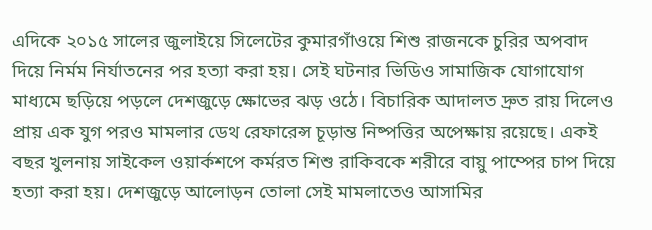এদিকে ২০১৫ সালের জুলাইয়ে সিলেটের কুমারগাঁওয়ে শিশু রাজনকে চুরির অপবাদ দিয়ে নির্মম নির্যাতনের পর হত্যা করা হয়। সেই ঘটনার ভিডিও সামাজিক যোগাযোগ মাধ্যমে ছড়িয়ে পড়লে দেশজুড়ে ক্ষোভের ঝড় ওঠে। বিচারিক আদালত দ্রুত রায় দিলেও প্রায় এক যুগ পরও মামলার ডেথ রেফারেন্স চূড়ান্ত নিষ্পত্তির অপেক্ষায় রয়েছে। একই বছর খুলনায় সাইকেল ওয়ার্কশপে কর্মরত শিশু রাকিবকে শরীরে বায়ু পাম্পের চাপ দিয়ে হত্যা করা হয়। দেশজুড়ে আলোড়ন তোলা সেই মামলাতেও আসামির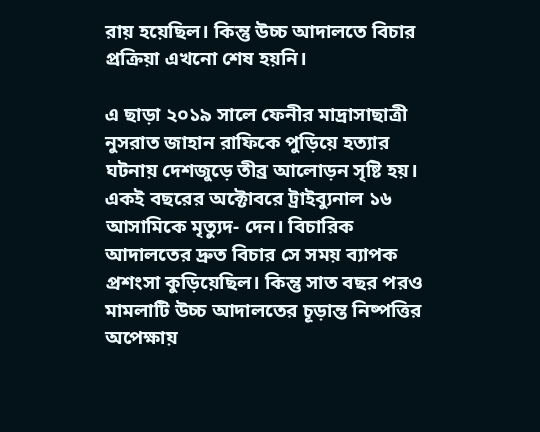রায় হয়েছিল। কিন্তু উচ্চ আদালতে বিচার প্রক্রিয়া এখনো শেষ হয়নি।

এ ছাড়া ২০১৯ সালে ফেনীর মাদ্রাসাছাত্রী নুসরাত জাহান রাফিকে পুড়িয়ে হত্যার ঘটনায় দেশজুড়ে তীব্র আলোড়ন সৃষ্টি হয়। একই বছরের অক্টোবরে ট্রাইব্যুনাল ১৬ আসামিকে মৃত্যুদ- দেন। বিচারিক আদালতের দ্রুত বিচার সে সময় ব্যাপক প্রশংসা কুড়িয়েছিল। কিন্তু সাত বছর পরও মামলাটি উচ্চ আদালতের চূড়ান্ত নিষ্পত্তির অপেক্ষায়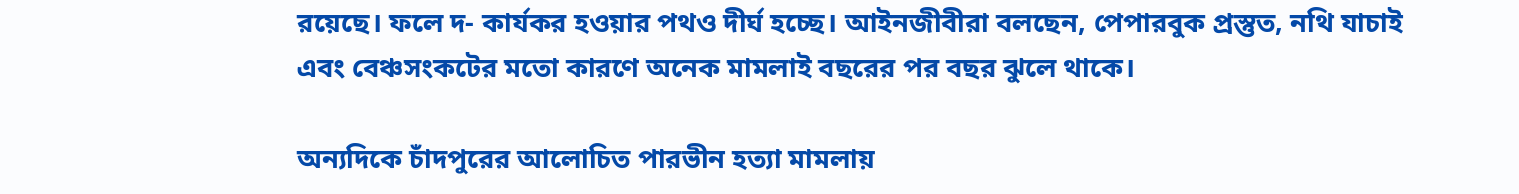রয়েছে। ফলে দ- কার্যকর হওয়ার পথও দীর্ঘ হচ্ছে। আইনজীবীরা বলছেন, পেপারবুক প্রস্তুত, নথি যাচাই এবং বেঞ্চসংকটের মতো কারণে অনেক মামলাই বছরের পর বছর ঝুলে থাকে।

অন্যদিকে চাঁদপুরের আলোচিত পারভীন হত্যা মামলায়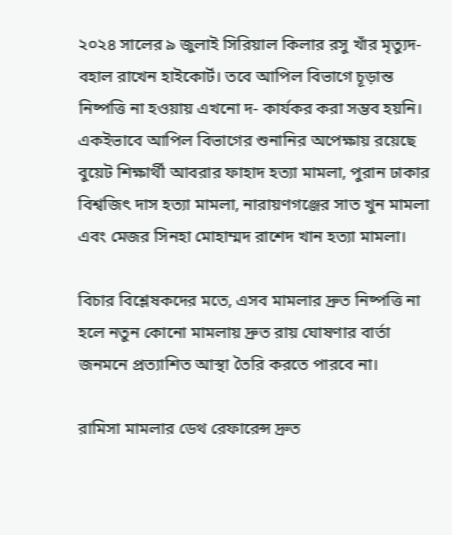২০২৪ সালের ৯ জুলাই সিরিয়াল কিলার রসু খাঁর মৃত্যুদ- বহাল রাখেন হাইকোর্ট। তবে আপিল বিভাগে চূড়ান্ত নিষ্পত্তি না হওয়ায় এখনো দ- কার্যকর করা সম্ভব হয়নি। একইভাবে আপিল বিভাগের শুনানির অপেক্ষায় রয়েছে বুয়েট শিক্ষার্থী আবরার ফাহাদ হত্যা মামলা, পুরান ঢাকার বিশ্বজিৎ দাস হত্যা মামলা, নারায়ণগঞ্জের সাত খুন মামলা এবং মেজর সিনহা মোহাম্মদ রাশেদ খান হত্যা মামলা।

বিচার বিশ্লেষকদের মতে, এসব মামলার দ্রুত নিষ্পত্তি না হলে নতুন কোনো মামলায় দ্রুত রায় ঘোষণার বার্তা জনমনে প্রত্যাশিত আস্থা তৈরি করতে পারবে না।

রামিসা মামলার ডেথ রেফারেন্স দ্রুত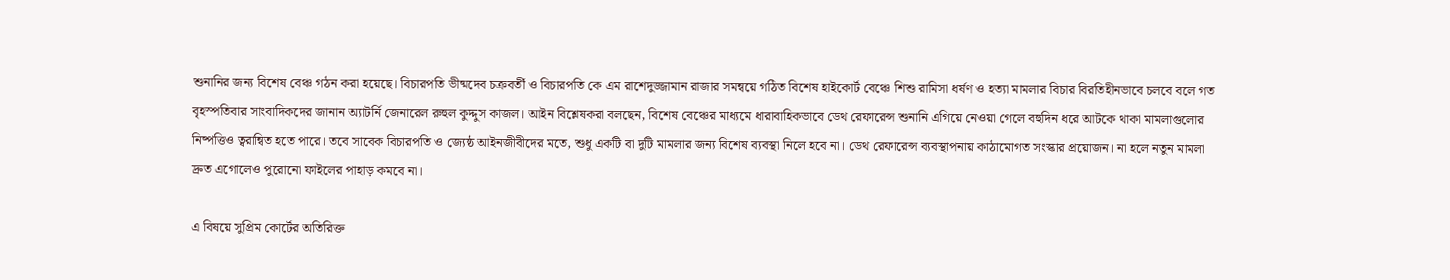শুনানির জন্য বিশেষ বেঞ্চ গঠন করা হয়েছে। বিচারপতি ভীষ্মদেব চক্রবর্তী ও বিচারপতি কে এম রাশেদুজ্জামান রাজার সমন্বয়ে গঠিত বিশেষ হাইকোর্ট বেঞ্চে শিশু রামিসা ধর্ষণ ও হত্যা মামলার বিচার বিরতিহীনভাবে চলবে বলে গত বৃহস্পতিবার সাংবাদিকদের জানান অ্যাটর্নি জেনারেল রুহুল কুদ্দুস কাজল। আইন বিশ্লেষকরা বলছেন, বিশেষ বেঞ্চের মাধ্যমে ধারাবাহিকভাবে ডেথ রেফারেন্স শুনানি এগিয়ে নেওয়া গেলে বহুদিন ধরে আটকে থাকা মামলাগুলোর নিষ্পত্তিও ত্বরান্বিত হতে পারে। তবে সাবেক বিচারপতি ও জ্যেষ্ঠ আইনজীবীদের মতে, শুধু একটি বা দুটি মামলার জন্য বিশেষ ব্যবস্থা নিলে হবে না। ডেথ রেফারেন্স ব্যবস্থাপনায় কাঠামোগত সংস্কার প্রয়োজন। না হলে নতুন মামলা দ্রুত এগোলেও পুরোনো ফাইলের পাহাড় কমবে না।

এ বিষয়ে সুপ্রিম কোর্টের অতিরিক্ত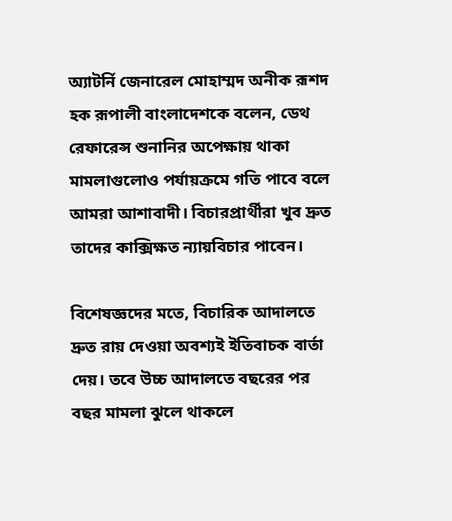অ্যাটর্নি জেনারেল মোহাম্মদ অনীক রূশদ হক রূপালী বাংলাদেশকে বলেন, ডেথ রেফারেন্স শুনানির অপেক্ষায় থাকা মামলাগুলোও পর্যায়ক্রমে গতি পাবে বলে আমরা আশাবাদী। বিচারপ্রার্থীরা খুব দ্রুত তাদের কাক্সিক্ষত ন্যায়বিচার পাবেন।

বিশেষজ্ঞদের মতে, বিচারিক আদালতে দ্রুত রায় দেওয়া অবশ্যই ইতিবাচক বার্তা দেয়। তবে উচ্চ আদালতে বছরের পর বছর মামলা ঝুলে থাকলে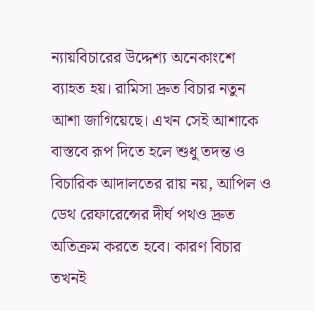ন্যায়বিচারের উদ্দেশ্য অনেকাংশে ব্যাহত হয়। রামিসা দ্রুত বিচার নতুন আশা জাগিয়েছে। এখন সেই আশাকে বাস্তবে রূপ দিতে হলে শুধু তদন্ত ও বিচারিক আদালতের রায় নয়, আপিল ও ডেথ রেফারেন্সের দীর্ঘ পথও দ্রুত অতিক্রম করতে হবে। কারণ বিচার তখনই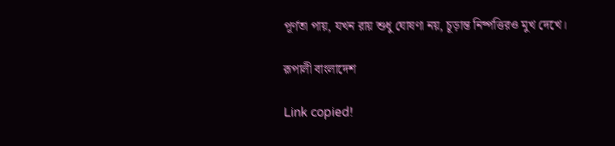পূর্ণতা পায়, যখন রায় শুধু ঘোষণা নয়, চূড়ান্ত নিষ্পত্তিরও মুখ দেখে।

রূপালী বাংলাদেশ

Link copied!